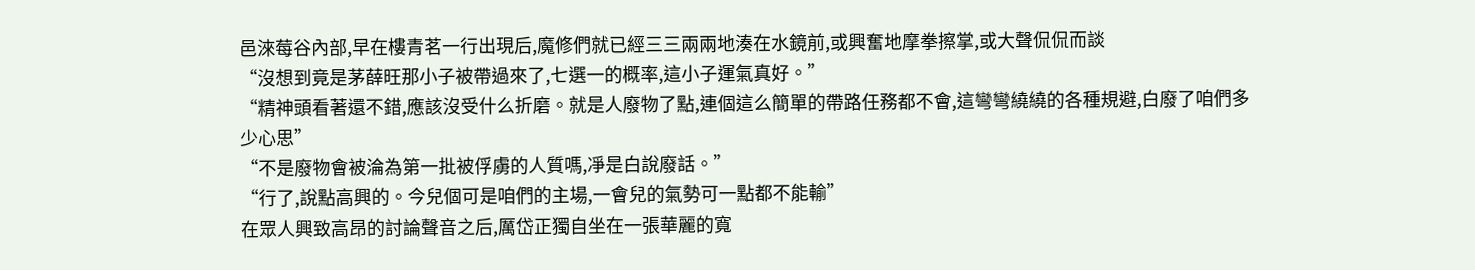邑淶莓谷內部,早在樓青茗一行出現后,魔修們就已經三三兩兩地湊在水鏡前,或興奮地摩拳擦掌,或大聲侃侃而談
“沒想到竟是茅薛旺那小子被帶過來了,七選一的概率,這小子運氣真好。”
“精神頭看著還不錯,應該沒受什么折磨。就是人廢物了點,連個這么簡單的帶路任務都不會,這彎彎繞繞的各種規避,白廢了咱們多少心思”
“不是廢物會被淪為第一批被俘虜的人質嗎,凈是白說廢話。”
“行了,說點高興的。今兒個可是咱們的主場,一會兒的氣勢可一點都不能輸”
在眾人興致高昂的討論聲音之后,厲岱正獨自坐在一張華麗的寬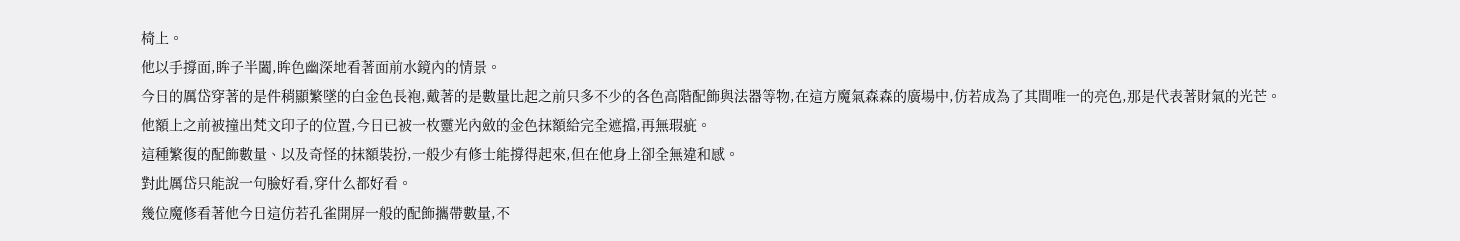椅上。
他以手撐面,眸子半闔,眸色幽深地看著面前水鏡內的情景。
今日的厲岱穿著的是件稍顯繁墜的白金色長袍,戴著的是數量比起之前只多不少的各色高階配飾與法器等物,在這方魔氣森森的廣場中,仿若成為了其間唯一的亮色,那是代表著財氣的光芒。
他額上之前被撞出梵文印子的位置,今日已被一枚靈光內斂的金色抹額給完全遮擋,再無瑕疵。
這種繁復的配飾數量、以及奇怪的抹額裝扮,一般少有修士能撐得起來,但在他身上卻全無違和感。
對此厲岱只能說一句臉好看,穿什么都好看。
幾位魔修看著他今日這仿若孔雀開屏一般的配飾攜帶數量,不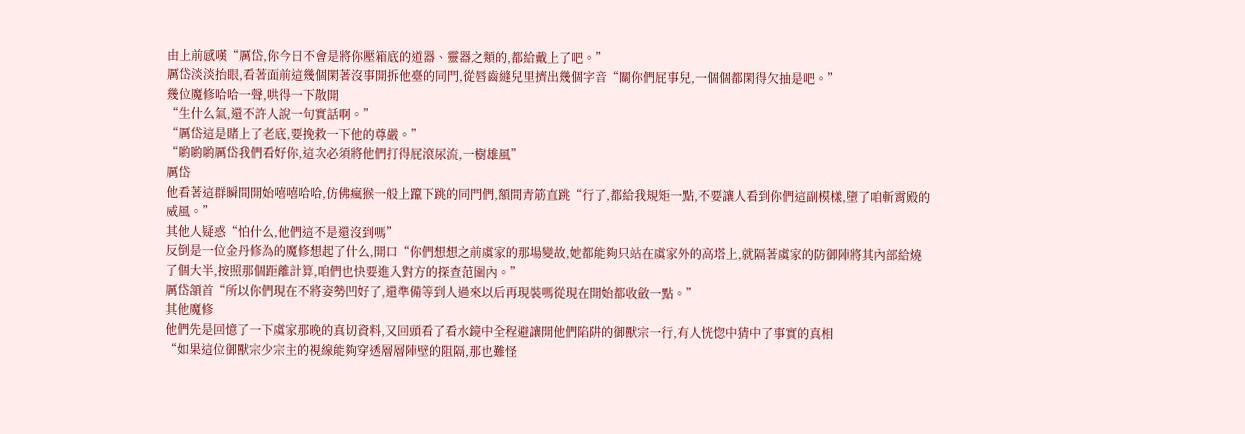由上前感嘆“厲岱,你今日不會是將你壓箱底的道器、靈器之類的,都給戴上了吧。”
厲岱淡淡抬眼,看著面前這幾個閑著沒事開拆他臺的同門,從唇齒縫兒里擠出幾個字音“關你們屁事兒,一個個都閑得欠抽是吧。”
幾位魔修哈哈一聲,哄得一下散開
“生什么氣,還不許人說一句實話啊。”
“厲岱這是賭上了老底,要挽救一下他的尊嚴。”
“喲喲喲厲岱我們看好你,這次必須將他們打得屁滾尿流,一樹雄風”
厲岱
他看著這群瞬間開始嘻嘻哈哈,仿佛瘋猴一般上躥下跳的同門們,額間青筋直跳“行了,都給我規矩一點,不要讓人看到你們這副模樣,墮了咱斬霄殿的威風。”
其他人疑惑“怕什么,他們這不是還沒到嗎”
反倒是一位金丹修為的魔修想起了什么,開口“你們想想之前虞家的那場變故,她都能夠只站在虞家外的高塔上,就隔著虞家的防御陣將其內部給燒了個大半,按照那個距離計算,咱們也快要進入對方的探查范圍內。”
厲岱頷首“所以你們現在不將姿勢凹好了,還準備等到人過來以后再現裝嗎從現在開始都收斂一點。”
其他魔修
他們先是回憶了一下虞家那晚的真切資料,又回頭看了看水鏡中全程避讓開他們陷阱的御獸宗一行,有人恍惚中猜中了事實的真相
“如果這位御獸宗少宗主的視線能夠穿透層層陣壁的阻隔,那也難怪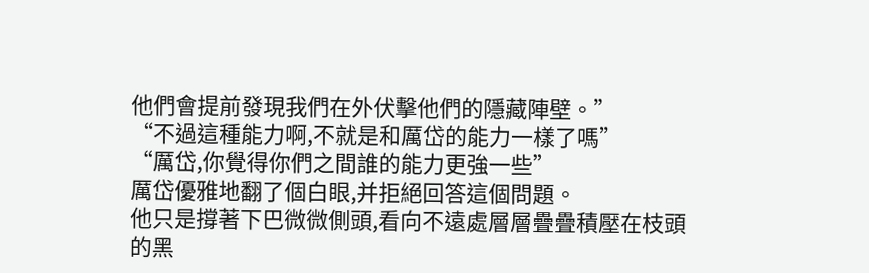他們會提前發現我們在外伏擊他們的隱藏陣壁。”
“不過這種能力啊,不就是和厲岱的能力一樣了嗎”
“厲岱,你覺得你們之間誰的能力更強一些”
厲岱優雅地翻了個白眼,并拒絕回答這個問題。
他只是撐著下巴微微側頭,看向不遠處層層疊疊積壓在枝頭的黑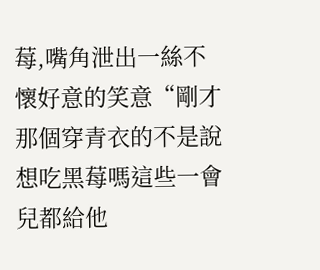莓,嘴角泄出一絲不懷好意的笑意“剛才那個穿青衣的不是說想吃黑莓嗎這些一會兒都給他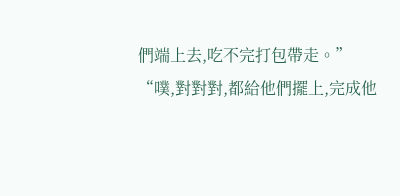們端上去,吃不完打包帶走。”
“噗,對對對,都給他們擺上,完成他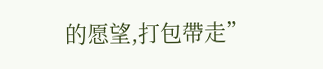的愿望,打包帶走”